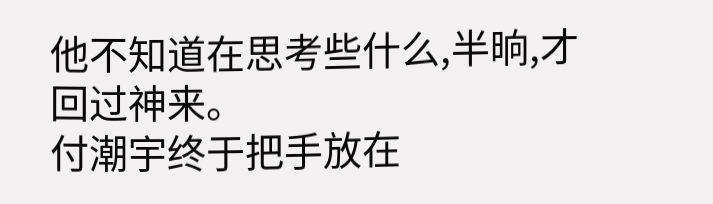他不知道在思考些什么,半晌,才回过神来。
付潮宇终于把手放在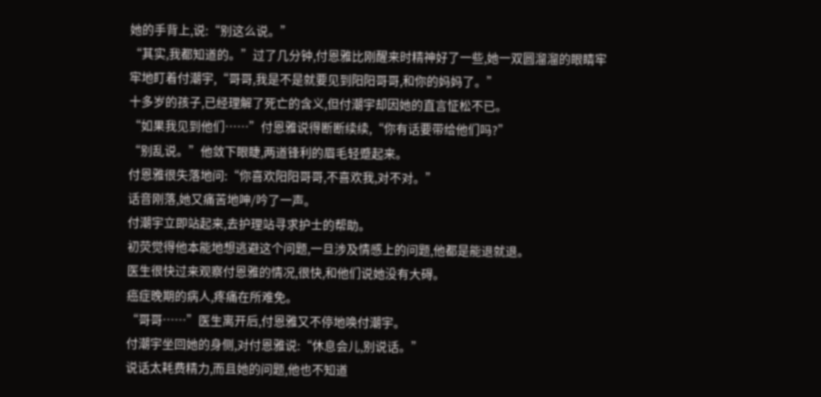她的手背上,说:“别这么说。”
“其实,我都知道的。”过了几分钟,付恩雅比刚醒来时精神好了一些,她一双圆溜溜的眼睛牢牢地盯着付潮宇,“哥哥,我是不是就要见到阳阳哥哥,和你的妈妈了。”
十多岁的孩子,已经理解了死亡的含义,但付潮宇却因她的直言怔松不已。
“如果我见到他们……”付恩雅说得断断续续,“你有话要带给他们吗?”
“别乱说。”他敛下眼睫,两道锋利的眉毛轻蹙起来。
付恩雅很失落地问:“你喜欢阳阳哥哥,不喜欢我,对不对。”
话音刚落,她又痛苦地呻/吟了一声。
付潮宇立即站起来,去护理站寻求护士的帮助。
初荧觉得他本能地想逃避这个问题,一旦涉及情感上的问题,他都是能退就退。
医生很快过来观察付恩雅的情况,很快,和他们说她没有大碍。
癌症晚期的病人,疼痛在所难免。
“哥哥……”医生离开后,付恩雅又不停地唤付潮宇。
付潮宇坐回她的身侧,对付恩雅说:“休息会儿,别说话。”
说话太耗费精力,而且她的问题,他也不知道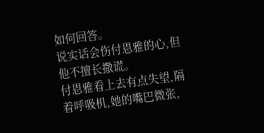如何回答。
说实话会伤付恩雅的心,但他不擅长撒谎。
付恩雅看上去有点失望,隔着呼吸机,她的嘴巴微张,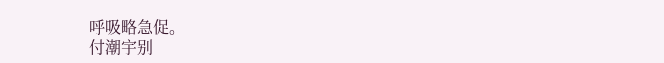呼吸略急促。
付潮宇别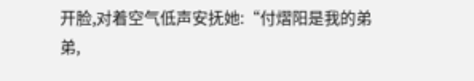开脸,对着空气低声安抚她:“付熠阳是我的弟弟,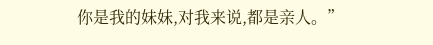你是我的妹妹,对我来说,都是亲人。”